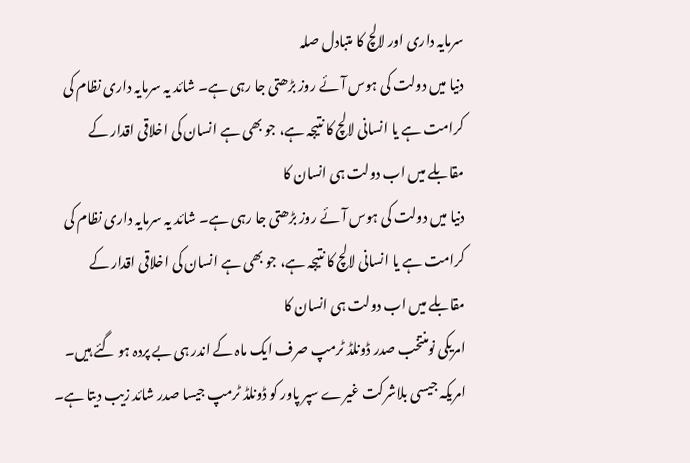سرمایہ داری اور لالچ کا متبادل صلہ
دنیا میں دولت کی ہوس آئے روز بڑھتی جا رہی ہے۔ شائد یہ سرمایہ داری نظام کی کرامت ہے یا انسانی لالچ کا نتیجہ ہے، جو بھی ہے انسان کی اخلاقی اقدار کے مقابلے میں اب دولت ہی انسان کا
دنیا میں دولت کی ہوس آئے روز بڑھتی جا رہی ہے۔ شائد یہ سرمایہ داری نظام کی کرامت ہے یا انسانی لالچ کا نتیجہ ہے، جو بھی ہے انسان کی اخلاقی اقدار کے مقابلے میں اب دولت ہی انسان کا
امریکی نومنتخب صدر ڈونلڈ ٹرمپ صرف ایک ماہ کے اندر ہی بے پردہ ہو گئے ہیں۔ امریکہ جیسی بلاشرکت غیرے سپر پاور کو ڈونلڈ ٹرمپ جیسا صدر شائد زیب دیتا ہے۔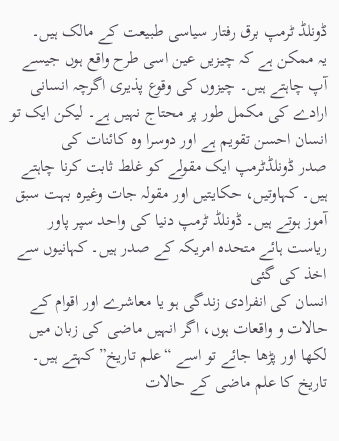ڈونلڈ ٹرمپ برق رفتار سیاسی طبیعت کے مالک ہیں۔
یہ ممکن ہے کہ چیزیں عین اسی طرح واقع ہوں جیسے آپ چاہتے ہیں۔ چیزوں کی وقوع پذیری اگرچہ انسانی ارادے کی مکمل طور پر محتاج نہیں ہے۔ لیکن ایک تو انسان احسن تقویم ہے اور دوسرا وہ کائنات کی
صدر ڈونلڈٹرمپ ایک مقولے کو غلط ثابت کرنا چاہتے ہیں۔ کہاوتیں، حکایتیں اور مقولہ جات وغیرہ بہت سبق آموز ہوتے ہیں۔ ڈونلڈ ٹرمپ دنیا کی واحد سپر پاور ریاست ہائے متحدہ امریکہ کے صدر ہیں۔ کہانیوں سے اخذ کی گئی
انسان کی انفرادی زندگی ہو یا معاشرے اور اقوام کے حالات و واقعات ہوں، اگر انہیں ماضی کی زبان میں لکھا اور پڑھا جائے تو اسے “علم تاریخ” کہتے ہیں۔ تاریخ کا علم ماضی کے حالات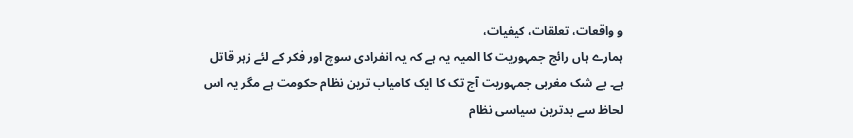و واقعات، تعلقات، کیفیات،
ہمارے ہاں رائج جمہوریت کا المیہ یہ ہے کہ یہ انفرادی سوچ اور فکر کے لئے زہر قاتل ہے۔ بے شک مغربی جمہوریت آج تک کا ایک کامیاب ترین نظام حکومت ہے مگر یہ اس لحاظ سے بدترین سیاسی نظام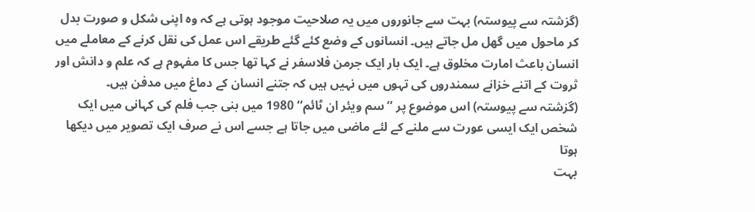(گزشتہ سے پیوستہ) بہت سے جانوروں میں یہ صلاحیت موجود ہوتی ہے کہ وہ اپنی شکل و صورت بدل کر ماحول میں گھل مل جاتے ہیں۔ انسانوں کے وضع کئے گئے طریقے اس عمل کی نقل کرنے کے معاملے میں
انسان باعث امارت مخلوق ہے۔ ایک بار ایک جرمن فلاسفر نے کہا تھا جس کا مفہوم ہے کہ علم و دانش اور ثروت کے اتنے خزانے سمندروں کی تہوں میں نہیں ہیں کہ جتنے انسان کے دماغ میں مدفن ہیں۔
(گزشتہ سے پیوستہ) اس موضوع پر ’’سم ویئر ان ٹائم‘‘ 1980 میں بنی جب فلم کی کہانی میں ایک شخص ایک ایسی عورت سے ملنے کے لئے ماضی میں جاتا ہے جسے اس نے صرف ایک تصویر میں دیکھا ہوتا
بہت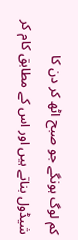کم لوگ ہونگے جو صبح اٹھ کر دن کا شیڈول بناتے ہیں اور اس کے مطابق کام کر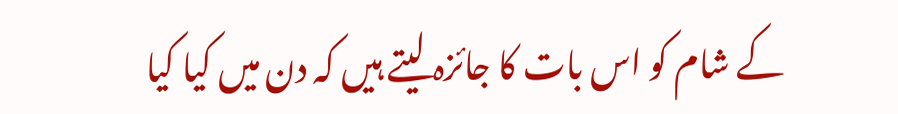کے شام کو اس بات کا جائزہ لیتے ہیں کہ دن میں کیا کیا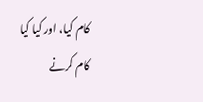کام کیا، اور کیا کیا کام کرنے